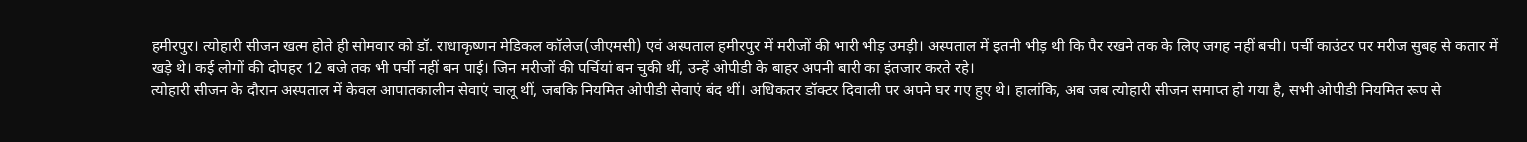हमीरपुर। त्योहारी सीजन खत्म होते ही सोमवार को डॉ. राधाकृष्णन मेडिकल कॉलेज(जीएमसी) एवं अस्पताल हमीरपुर में मरीजों की भारी भीड़ उमड़ी। अस्पताल में इतनी भीड़ थी कि पैर रखने तक के लिए जगह नहीं बची। पर्ची काउंटर पर मरीज सुबह से कतार में खड़े थे। कई लोगों की दोपहर 12 बजे तक भी पर्ची नहीं बन पाई। जिन मरीजों की पर्चियां बन चुकी थीं, उन्हें ओपीडी के बाहर अपनी बारी का इंतजार करते रहे।
त्योहारी सीजन के दौरान अस्पताल में केवल आपातकालीन सेवाएं चालू थीं, जबकि नियमित ओपीडी सेवाएं बंद थीं। अधिकतर डॉक्टर दिवाली पर अपने घर गए हुए थे। हालांकि, अब जब त्योहारी सीजन समाप्त हो गया है, सभी ओपीडी नियमित रूप से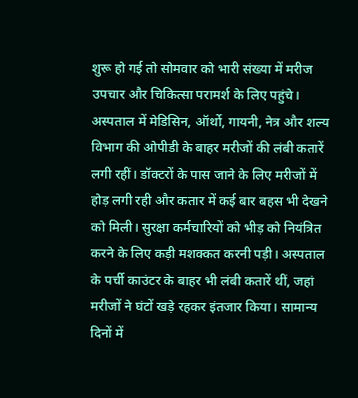शुरू हो गई तो सोमवार को भारी संख्या में मरीज उपचार और चिकित्सा परामर्श के लिए पहुंचे।
अस्पताल में मेडिसिन, ऑर्थो, गायनी, नेत्र और शल्य विभाग की ओपीडी के बाहर मरीजों की लंबी कतारें लगी रहीं। डॉक्टरों के पास जाने के लिए मरीजों में होड़ लगी रही और कतार में कई बार बहस भी देखने को मिली। सुरक्षा कर्मचारियों को भीड़ को नियंत्रित करने के लिए कड़ी मशक्कत करनी पड़ी। अस्पताल के पर्ची काउंटर के बाहर भी लंबी कतारें थीं, जहां मरीजों ने घंटों खड़े रहकर इंतजार किया। सामान्य दिनों में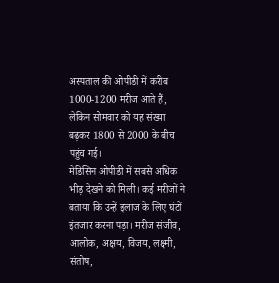अस्पताल की ओपीडी में करीब 1000-1200 मरीज आते हैं, लेकिन सोमवार को यह संख्या बढ़कर 1800 से 2000 के बीच पहुंच गई।
मेडिसिन ओपीडी में सबसे अधिक भीड़ देखने को मिली। कई मरीजों ने बताया कि उन्हें इलाज के लिए घंटों इंतजार करना पड़ा। मरीज संजीव, आलोक, अक्षय, विजय, लक्ष्मी, संतोष,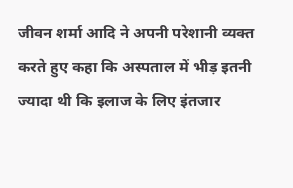जीवन शर्मा आदि ने अपनी परेशानी व्यक्त करते हुए कहा कि अस्पताल में भीड़ इतनी ज्यादा थी कि इलाज के लिए इंतजार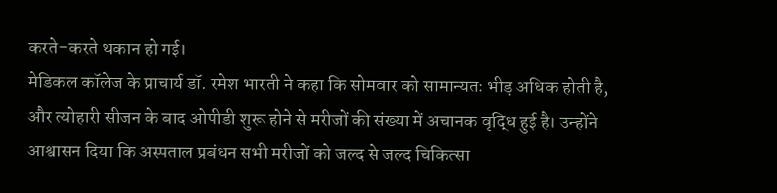करते-करते थकान हो गई।
मेडिकल कॉलेज के प्राचार्य डॉ. रमेश भारती ने कहा कि सोमवार को सामान्यतः भीड़ अधिक होती है, और त्योहारी सीजन के बाद ओपीडी शुरू होने से मरीजों की संख्या में अचानक वृद्धि हुई है। उन्होंने आश्वासन दिया कि अस्पताल प्रबंधन सभी मरीजों को जल्द से जल्द चिकित्सा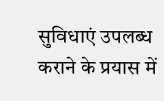सुविधाएं उपलब्ध कराने के प्रयास में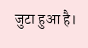जुटा हुआ है।